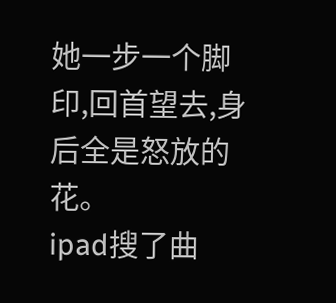她一步一个脚印,回首望去,身后全是怒放的花。
ipad搜了曲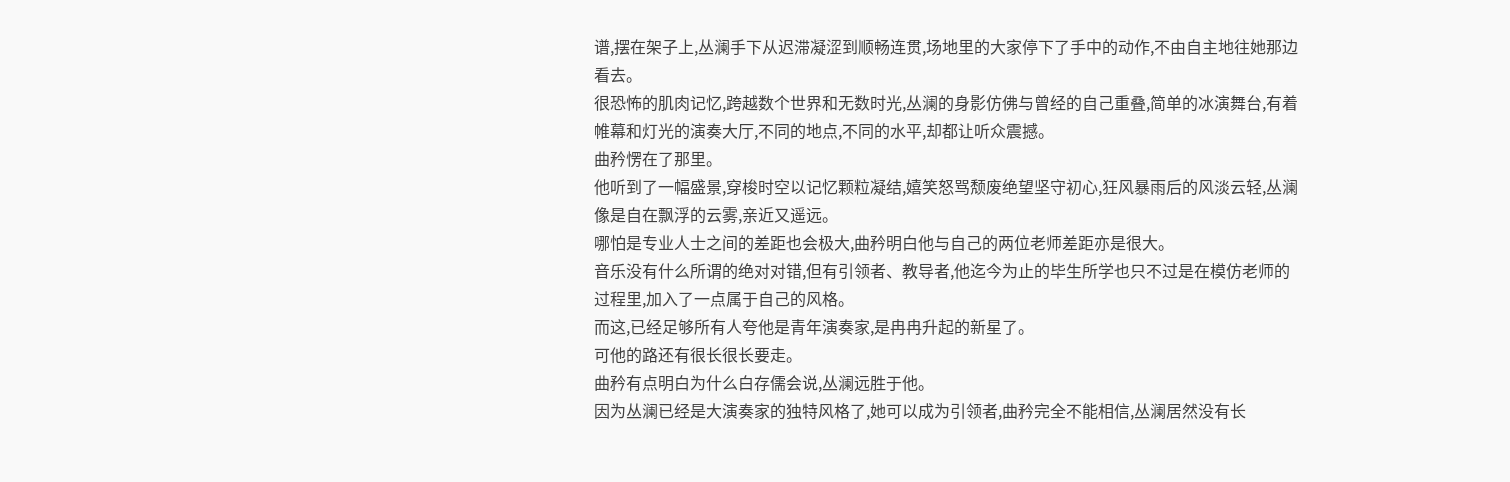谱,摆在架子上,丛澜手下从迟滞凝涩到顺畅连贯,场地里的大家停下了手中的动作,不由自主地往她那边看去。
很恐怖的肌肉记忆,跨越数个世界和无数时光,丛澜的身影仿佛与曾经的自己重叠,简单的冰演舞台,有着帷幕和灯光的演奏大厅,不同的地点,不同的水平,却都让听众震撼。
曲矜愣在了那里。
他听到了一幅盛景,穿梭时空以记忆颗粒凝结,嬉笑怒骂颓废绝望坚守初心,狂风暴雨后的风淡云轻,丛澜像是自在飘浮的云雾,亲近又遥远。
哪怕是专业人士之间的差距也会极大,曲矜明白他与自己的两位老师差距亦是很大。
音乐没有什么所谓的绝对对错,但有引领者、教导者,他迄今为止的毕生所学也只不过是在模仿老师的过程里,加入了一点属于自己的风格。
而这,已经足够所有人夸他是青年演奏家,是冉冉升起的新星了。
可他的路还有很长很长要走。
曲矜有点明白为什么白存儒会说,丛澜远胜于他。
因为丛澜已经是大演奏家的独特风格了,她可以成为引领者,曲矜完全不能相信,丛澜居然没有长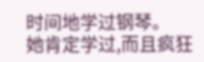时间地学过钢琴。
她肯定学过,而且疯狂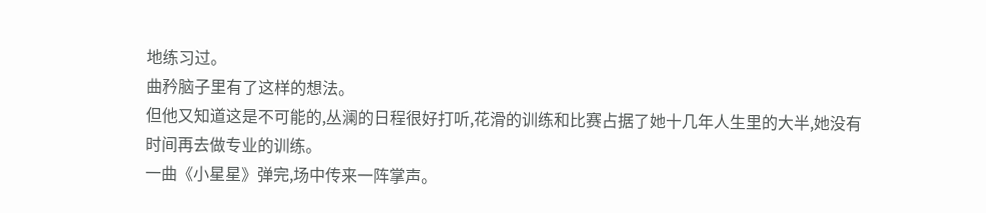地练习过。
曲矜脑子里有了这样的想法。
但他又知道这是不可能的,丛澜的日程很好打听,花滑的训练和比赛占据了她十几年人生里的大半,她没有时间再去做专业的训练。
一曲《小星星》弹完,场中传来一阵掌声。